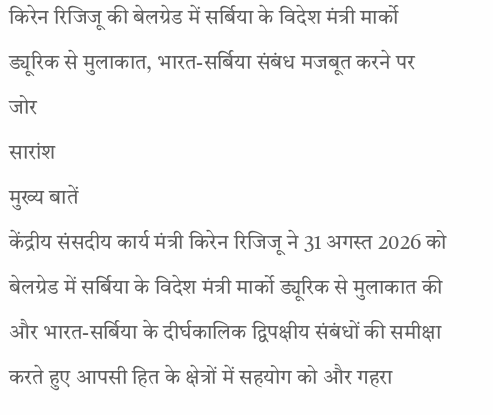किरेन रिजिजू की बेलग्रेड में सर्बिया के विदेश मंत्री मार्को ड्यूरिक से मुलाकात, भारत-सर्बिया संबंध मजबूत करने पर जोर
सारांश
मुख्य बातें
केंद्रीय संसदीय कार्य मंत्री किरेन रिजिजू ने 31 अगस्त 2026 को बेलग्रेड में सर्बिया के विदेश मंत्री मार्को ड्यूरिक से मुलाकात की और भारत-सर्बिया के दीर्घकालिक द्विपक्षीय संबंधों की समीक्षा करते हुए आपसी हित के क्षेत्रों में सहयोग को और गहरा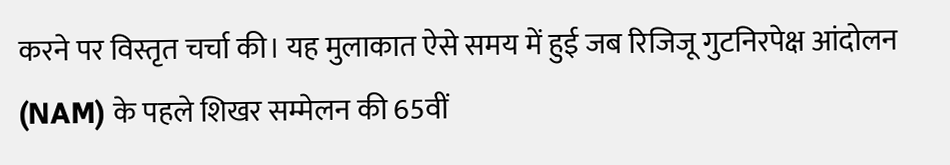करने पर विस्तृत चर्चा की। यह मुलाकात ऐसे समय में हुई जब रिजिजू गुटनिरपेक्ष आंदोलन (NAM) के पहले शिखर सम्मेलन की 65वीं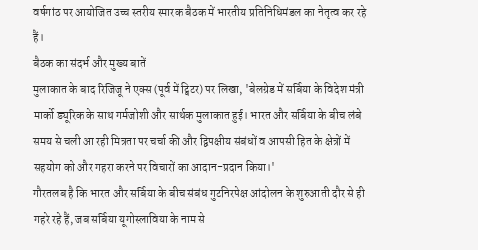वर्षगांठ पर आयोजित उच्च स्तरीय स्मारक बैठक में भारतीय प्रतिनिधिमंडल का नेतृत्व कर रहे हैं।
बैठक का संदर्भ और मुख्य बातें
मुलाकात के बाद रिजिजू ने एक्स (पूर्व में ट्विटर) पर लिखा, 'बेलग्रेड में सर्बिया के विदेश मंत्री मार्को ड्यूरिक के साथ गर्मजोशी और सार्थक मुलाकात हुई। भारत और सर्बिया के बीच लंबे समय से चली आ रही मित्रता पर चर्चा की और द्विपक्षीय संबंधों व आपसी हित के क्षेत्रों में सहयोग को और गहरा करने पर विचारों का आदान-प्रदान किया।'
गौरतलब है कि भारत और सर्बिया के बीच संबंध गुटनिरपेक्ष आंदोलन के शुरुआती दौर से ही गहरे रहे हैं, जब सर्बिया यूगोस्लाविया के नाम से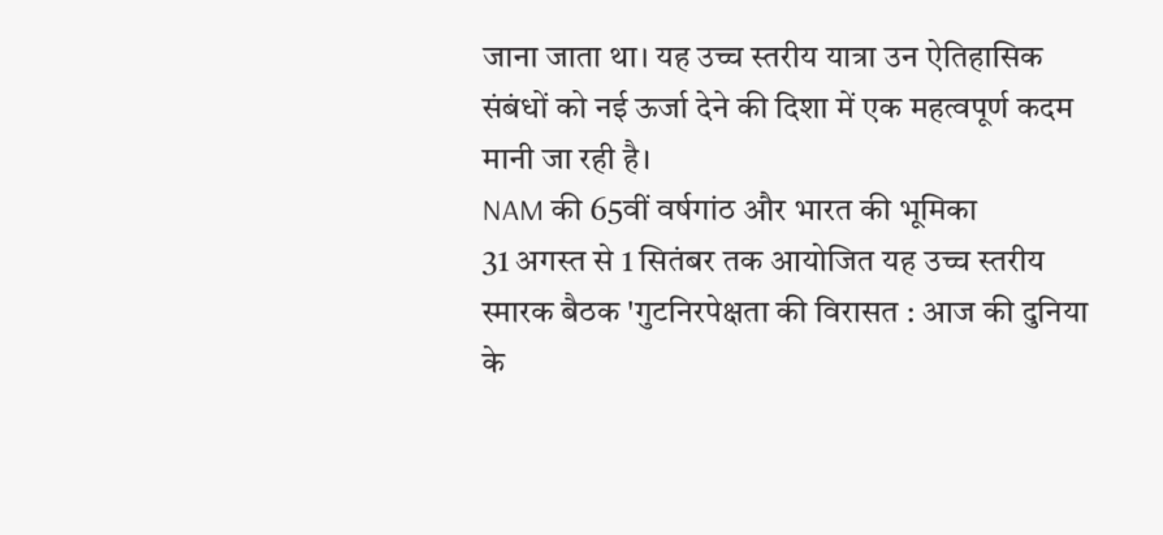जाना जाता था। यह उच्च स्तरीय यात्रा उन ऐतिहासिक संबंधों को नई ऊर्जा देने की दिशा में एक महत्वपूर्ण कदम मानी जा रही है।
NAM की 65वीं वर्षगांठ और भारत की भूमिका
31 अगस्त से 1 सितंबर तक आयोजित यह उच्च स्तरीय स्मारक बैठक 'गुटनिरपेक्षता की विरासत : आज की दुनिया के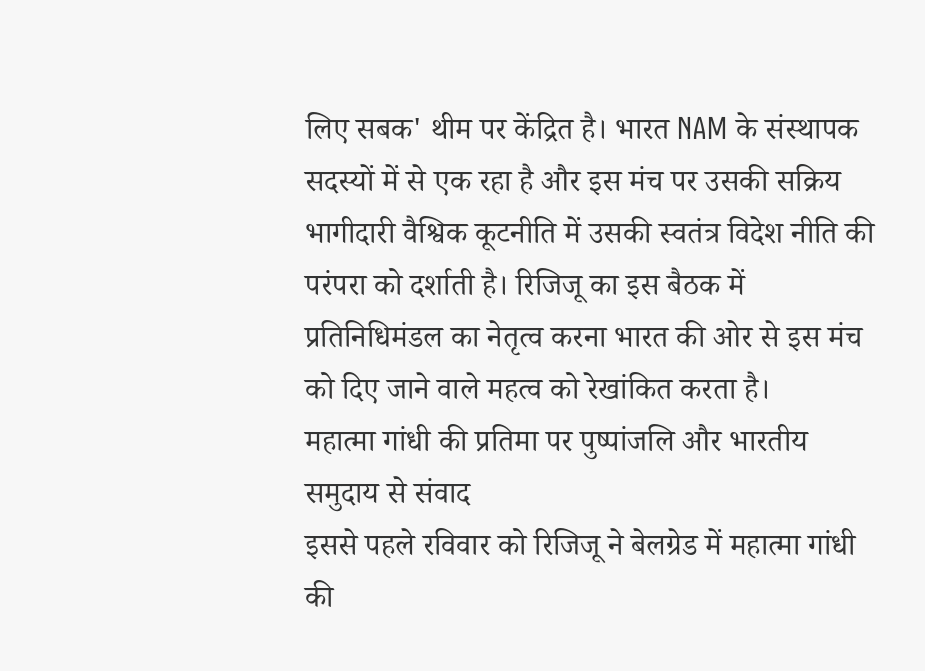लिए सबक' थीम पर केंद्रित है। भारत NAM के संस्थापक सदस्यों में से एक रहा है और इस मंच पर उसकी सक्रिय भागीदारी वैश्विक कूटनीति में उसकी स्वतंत्र विदेश नीति की परंपरा को दर्शाती है। रिजिजू का इस बैठक में प्रतिनिधिमंडल का नेतृत्व करना भारत की ओर से इस मंच को दिए जाने वाले महत्व को रेखांकित करता है।
महात्मा गांधी की प्रतिमा पर पुष्पांजलि और भारतीय समुदाय से संवाद
इससे पहले रविवार को रिजिजू ने बेलग्रेड में महात्मा गांधी की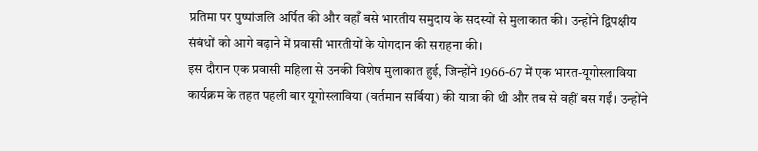प्रतिमा पर पुष्पांजलि अर्पित की और वहाँ बसे भारतीय समुदाय के सदस्यों से मुलाकात की। उन्होंने द्विपक्षीय संबंधों को आगे बढ़ाने में प्रवासी भारतीयों के योगदान की सराहना की।
इस दौरान एक प्रवासी महिला से उनकी विशेष मुलाकात हुई, जिन्होंने 1966-67 में एक भारत-यूगोस्लाविया कार्यक्रम के तहत पहली बार यूगोस्लाविया (वर्तमान सर्बिया) की यात्रा की थी और तब से वहीं बस गईं। उन्होंने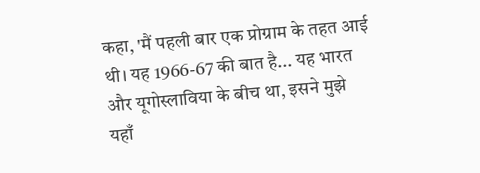कहा, 'मैं पहली बार एक प्रोग्राम के तहत आई थी। यह 1966-67 की बात है... यह भारत और यूगोस्लाविया के बीच था, इसने मुझे यहाँ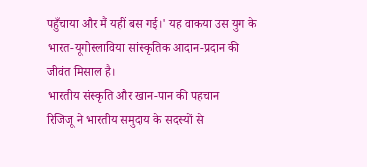पहुँचाया और मैं यहीं बस गई।' यह वाकया उस युग के भारत-यूगोस्लाविया सांस्कृतिक आदान-प्रदान की जीवंत मिसाल है।
भारतीय संस्कृति और खान-पान की पहचान
रिजिजू ने भारतीय समुदाय के सदस्यों से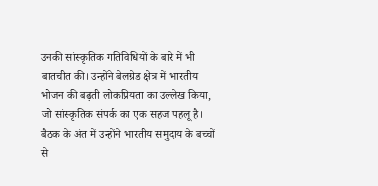उनकी सांस्कृतिक गतिविधियों के बारे में भी बातचीत की। उन्होंने बेलग्रेड क्षेत्र में भारतीय भोजन की बढ़ती लोकप्रियता का उल्लेख किया, जो सांस्कृतिक संपर्क का एक सहज पहलू है। बैठक के अंत में उन्होंने भारतीय समुदाय के बच्चों से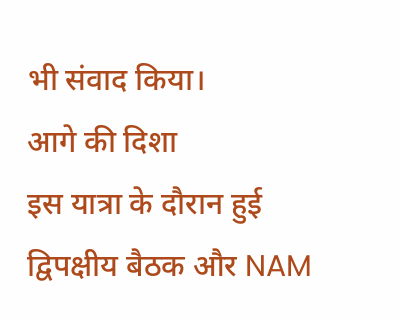भी संवाद किया।
आगे की दिशा
इस यात्रा के दौरान हुई द्विपक्षीय बैठक और NAM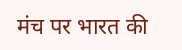मंच पर भारत की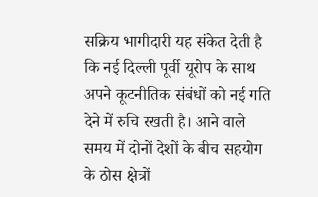सक्रिय भागीदारी यह संकेत देती है कि नई दिल्ली पूर्वी यूरोप के साथ अपने कूटनीतिक संबंधों को नई गति देने में रुचि रखती है। आने वाले समय में दोनों देशों के बीच सहयोग के ठोस क्षेत्रों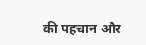की पहचान और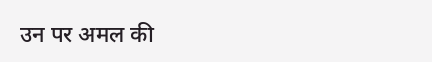उन पर अमल की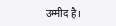उम्मीद है।